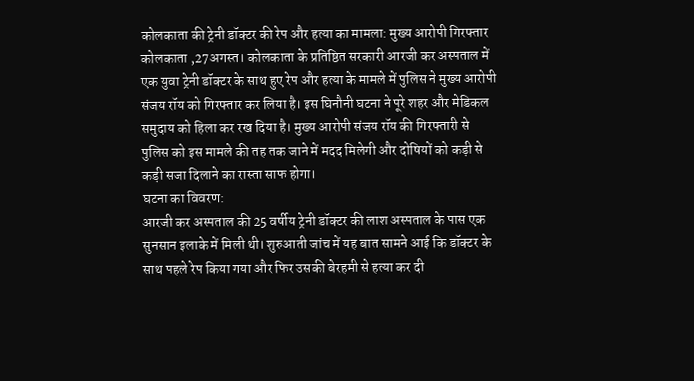कोलकाता की ट्रेनी डॉक्टर की रेप और हत्या का मामला: मुख्य आरोपी गिरफ्तार
कोलकाता ,27अगस्त। कोलकाता के प्रतिष्ठित सरकारी आरजी कर अस्पताल में एक युवा ट्रेनी डॉक्टर के साथ हुए रेप और हत्या के मामले में पुलिस ने मुख्य आरोपी संजय रॉय को गिरफ्तार कर लिया है। इस घिनौनी घटना ने पूरे शहर और मेडिकल समुदाय को हिला कर रख दिया है। मुख्य आरोपी संजय रॉय की गिरफ्तारी से पुलिस को इस मामले की तह तक जाने में मदद मिलेगी और दोषियों को कड़ी से कड़ी सजा दिलाने का रास्ता साफ होगा।
घटना का विवरण:
आरजी कर अस्पताल की 25 वर्षीय ट्रेनी डॉक्टर की लाश अस्पताल के पास एक सुनसान इलाके में मिली थी। शुरुआती जांच में यह बात सामने आई कि डॉक्टर के साथ पहले रेप किया गया और फिर उसकी बेरहमी से हत्या कर दी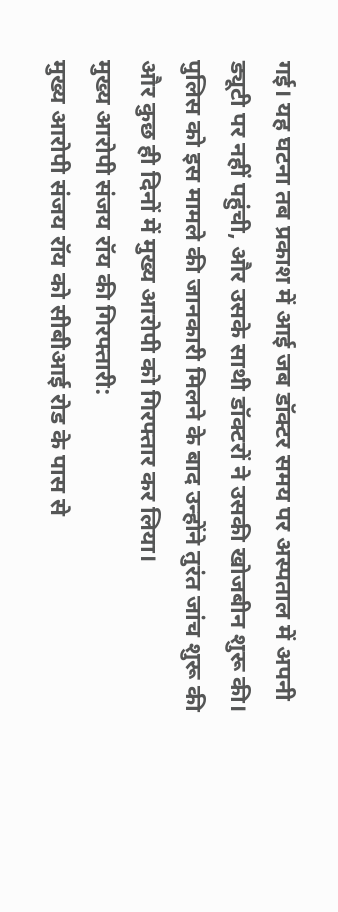गई। यह घटना तब प्रकाश में आई जब डॉक्टर समय पर अस्पताल में अपनी ड्यूटी पर नहीं पहुंची, और उसके साथी डॉक्टरों ने उसकी खोजबीन शुरू की। पुलिस को इस मामले की जानकारी मिलने के बाद उन्होंने तुरंत जांच शुरू की और कुछ ही दिनों में मुख्य आरोपी को गिरफ्तार कर लिया।
मुख्य आरोपी संजय रॉय की गिरफ्तारी:
मुख्य आरोपी संजय रॉय को सीबीआई रोड के पास से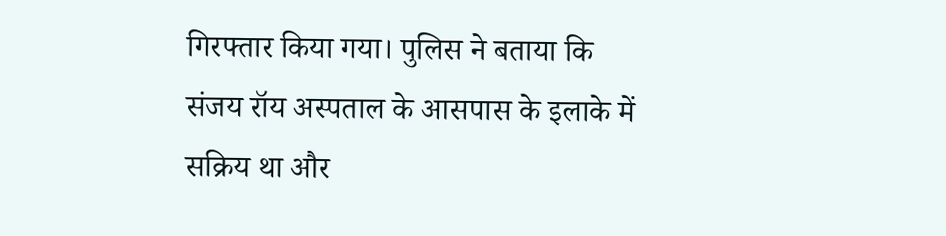गिरफ्तार किया गया। पुलिस ने बताया कि संजय रॉय अस्पताल के आसपास के इलाके में सक्रिय था और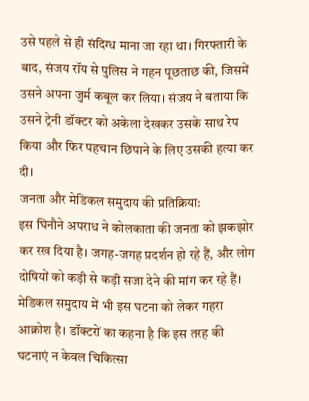उसे पहले से ही संदिग्ध माना जा रहा था। गिरफ्तारी के बाद, संजय रॉय से पुलिस ने गहन पूछताछ की, जिसमें उसने अपना जुर्म कबूल कर लिया। संजय ने बताया कि उसने ट्रेनी डॉक्टर को अकेला देखकर उसके साथ रेप किया और फिर पहचान छिपाने के लिए उसकी हत्या कर दी।
जनता और मेडिकल समुदाय की प्रतिक्रिया:
इस घिनौने अपराध ने कोलकाता की जनता को झकझोर कर रख दिया है। जगह-जगह प्रदर्शन हो रहे हैं, और लोग दोषियों को कड़ी से कड़ी सजा देने की मांग कर रहे हैं। मेडिकल समुदाय में भी इस घटना को लेकर गहरा आक्रोश है। डॉक्टरों का कहना है कि इस तरह की घटनाएं न केवल चिकित्सा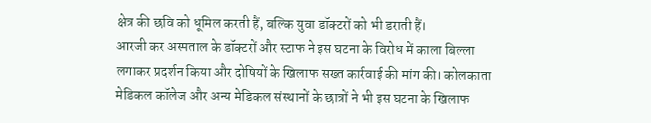क्षेत्र की छवि को धूमिल करती हैं, बल्कि युवा डॉक्टरों को भी डराती हैं।
आरजी कर अस्पताल के डॉक्टरों और स्टाफ ने इस घटना के विरोध में काला बिल्ला लगाकर प्रदर्शन किया और दोषियों के खिलाफ सख्त कार्रवाई की मांग की। कोलकाता मेडिकल कॉलेज और अन्य मेडिकल संस्थानों के छात्रों ने भी इस घटना के खिलाफ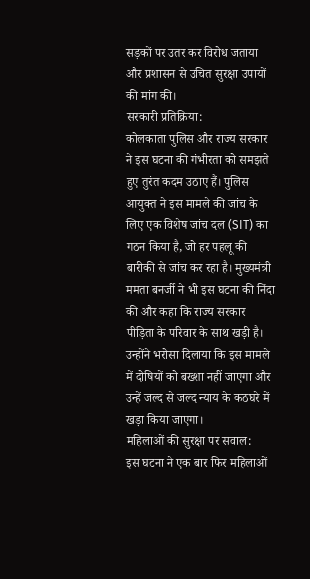सड़कों पर उतर कर विरोध जताया और प्रशासन से उचित सुरक्षा उपायों की मांग की।
सरकारी प्रतिक्रिया:
कोलकाता पुलिस और राज्य सरकार ने इस घटना की गंभीरता को समझते हुए तुरंत कदम उठाए हैं। पुलिस आयुक्त ने इस मामले की जांच के लिए एक विशेष जांच दल (SIT) का गठन किया है, जो हर पहलू की बारीकी से जांच कर रहा है। मुख्यमंत्री ममता बनर्जी ने भी इस घटना की निंदा की और कहा कि राज्य सरकार पीड़िता के परिवार के साथ खड़ी है। उन्होंने भरोसा दिलाया कि इस मामले में दोषियों को बख्शा नहीं जाएगा और उन्हें जल्द से जल्द न्याय के कठघरे में खड़ा किया जाएगा।
महिलाओं की सुरक्षा पर सवाल:
इस घटना ने एक बार फिर महिलाओं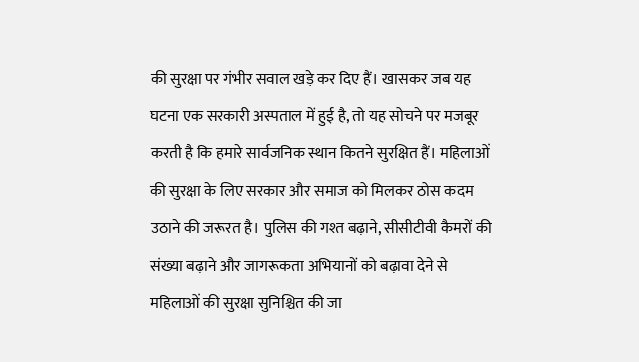की सुरक्षा पर गंभीर सवाल खड़े कर दिए हैं। खासकर जब यह घटना एक सरकारी अस्पताल में हुई है, तो यह सोचने पर मजबूर करती है कि हमारे सार्वजनिक स्थान कितने सुरक्षित हैं। महिलाओं की सुरक्षा के लिए सरकार और समाज को मिलकर ठोस कदम उठाने की जरूरत है। पुलिस की गश्त बढ़ाने, सीसीटीवी कैमरों की संख्या बढ़ाने और जागरूकता अभियानों को बढ़ावा देने से महिलाओं की सुरक्षा सुनिश्चित की जा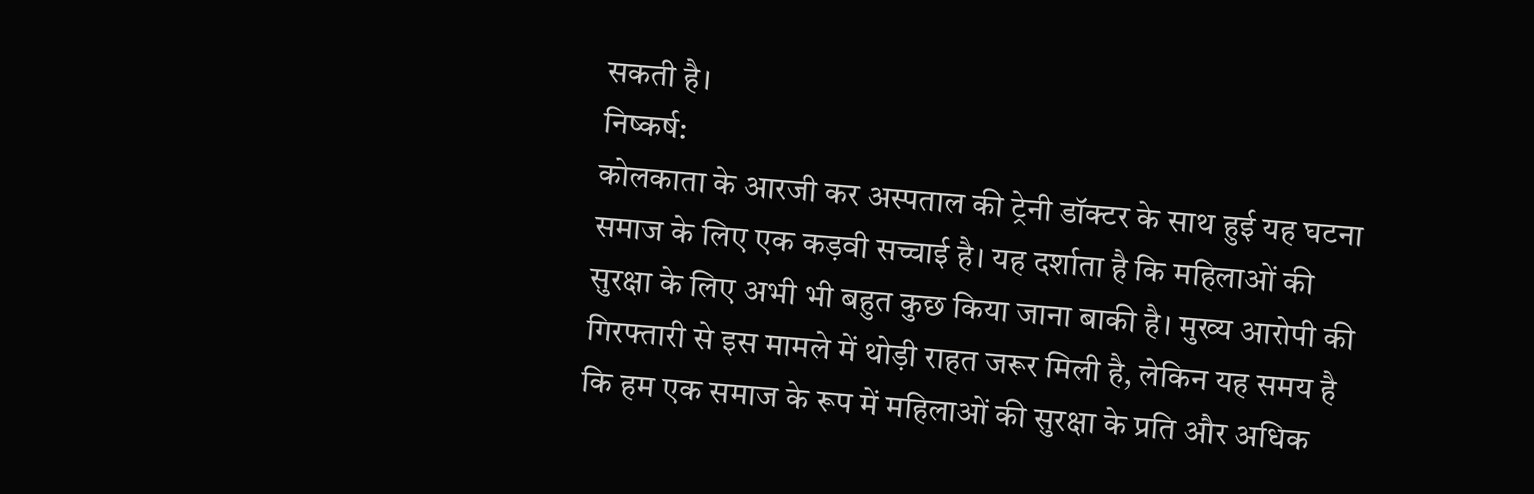सकती है।
निष्कर्ष:
कोलकाता के आरजी कर अस्पताल की ट्रेनी डॉक्टर के साथ हुई यह घटना समाज के लिए एक कड़वी सच्चाई है। यह दर्शाता है कि महिलाओं की सुरक्षा के लिए अभी भी बहुत कुछ किया जाना बाकी है। मुख्य आरोपी की गिरफ्तारी से इस मामले में थोड़ी राहत जरूर मिली है, लेकिन यह समय है कि हम एक समाज के रूप में महिलाओं की सुरक्षा के प्रति और अधिक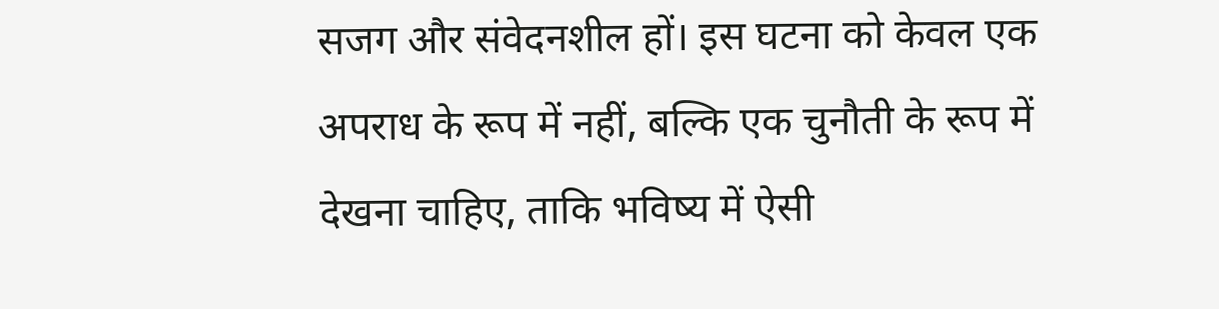सजग और संवेदनशील हों। इस घटना को केवल एक अपराध के रूप में नहीं, बल्कि एक चुनौती के रूप में देखना चाहिए, ताकि भविष्य में ऐसी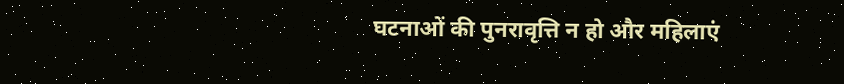घटनाओं की पुनरावृत्ति न हो और महिलाएं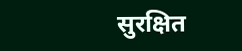सुरक्षित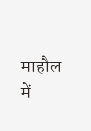माहौल में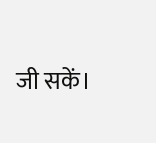जी सकें।